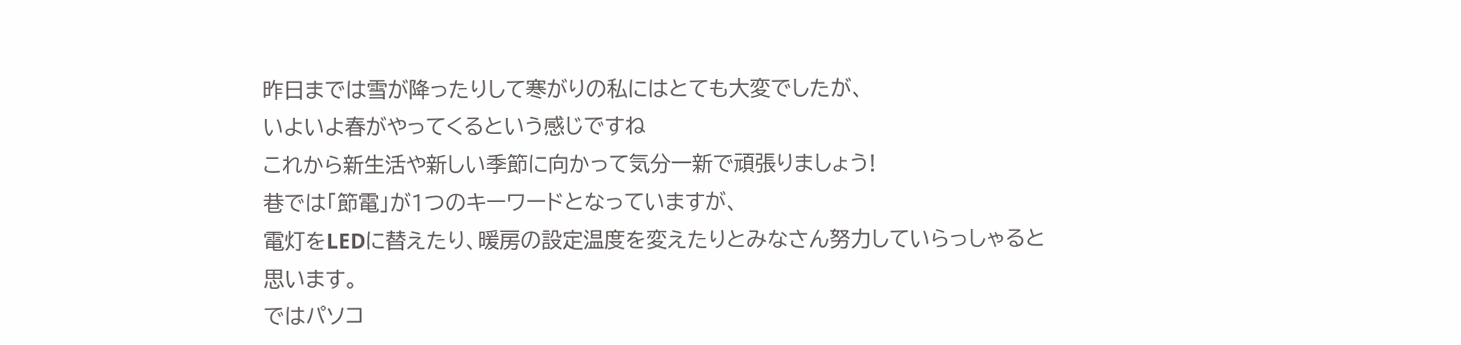昨日までは雪が降ったりして寒がりの私にはとても大変でしたが、
いよいよ春がやってくるという感じですね
これから新生活や新しい季節に向かって気分一新で頑張りましょう!
巷では「節電」が1つのキーワードとなっていますが、
電灯をLEDに替えたり、暖房の設定温度を変えたりとみなさん努力していらっしゃると
思います。
ではパソコ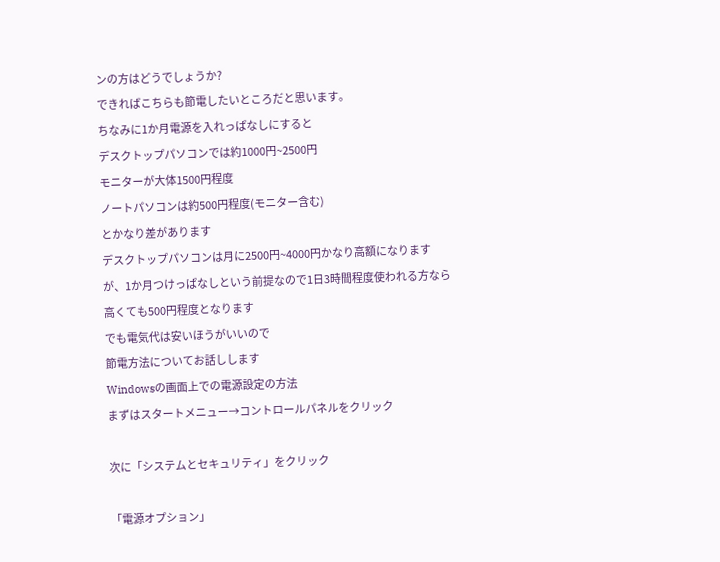ンの方はどうでしょうか?
できればこちらも節電したいところだと思います。
ちなみに1か月電源を入れっぱなしにすると
デスクトップパソコンでは約1000円~2500円
モニターが大体1500円程度
ノートパソコンは約500円程度(モニター含む)
とかなり差があります
デスクトップパソコンは月に2500円~4000円かなり高額になります
が、1か月つけっぱなしという前提なので1日3時間程度使われる方なら
高くても500円程度となります
でも電気代は安いほうがいいので
節電方法についてお話しします
Windowsの画面上での電源設定の方法
まずはスタートメニュー→コントロールパネルをクリック

次に「システムとセキュリティ」をクリック

「電源オプション」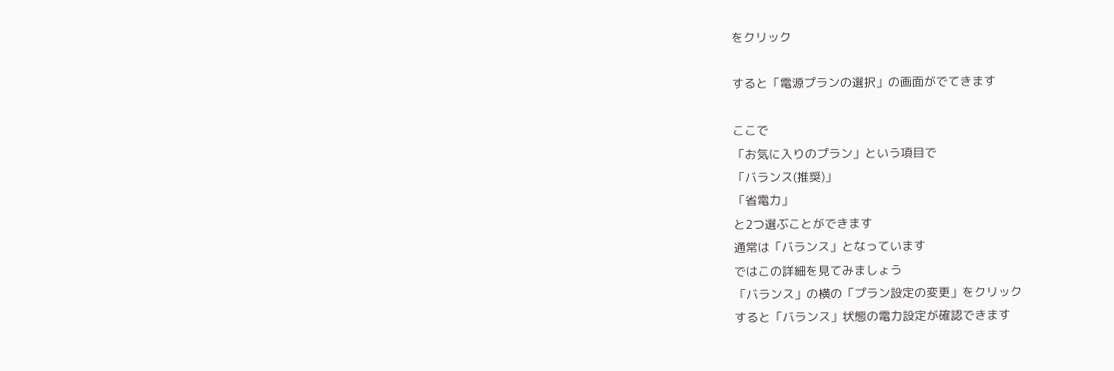をクリック

すると「電源プランの選択」の画面がでてきます

ここで
「お気に入りのプラン」という項目で
「バランス(推奨)」
「省電力」
と2つ選ぶことができます
通常は「バランス」となっています
ではこの詳細を見てみましょう
「バランス」の横の「プラン設定の変更」をクリック
すると「バランス」状態の電力設定が確認できます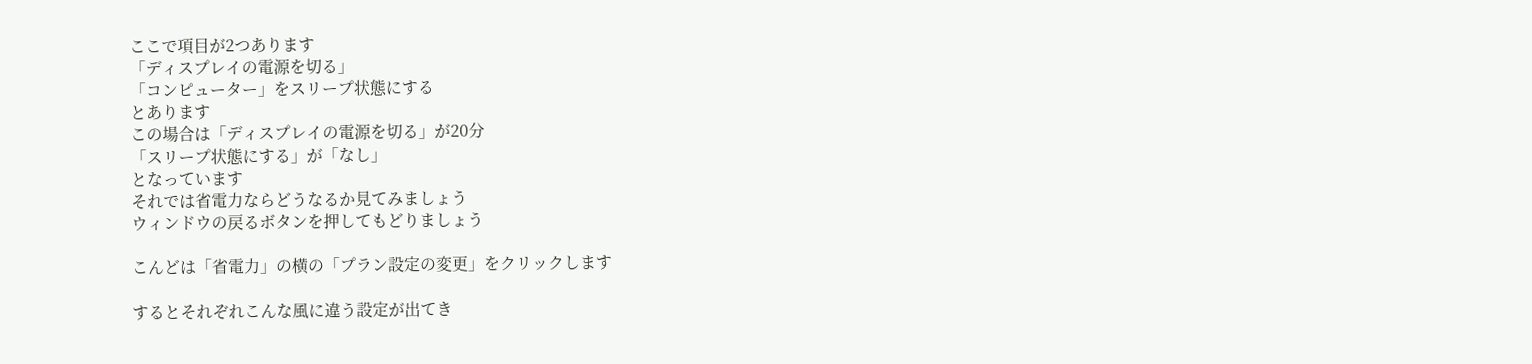ここで項目が2つあります
「ディスプレイの電源を切る」
「コンピューター」をスリープ状態にする
とあります
この場合は「ディスプレイの電源を切る」が20分
「スリープ状態にする」が「なし」
となっています
それでは省電力ならどうなるか見てみましょう
ウィンドウの戻るボタンを押してもどりましょう

こんどは「省電力」の横の「プラン設定の変更」をクリックします

するとそれぞれこんな風に違う設定が出てき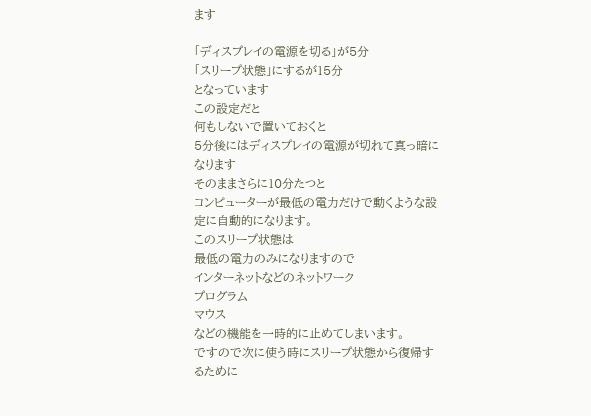ます

「ディスプレイの電源を切る」が5分
「スリープ状態」にするが15分
となっています
この設定だと
何もしないで置いておくと
5分後にはディスプレイの電源が切れて真っ暗になります
そのままさらに10分たつと
コンピューターが最低の電力だけで動くような設定に自動的になります。
このスリープ状態は
最低の電力のみになりますので
インターネットなどのネットワーク
プログラム
マウス
などの機能を一時的に止めてしまいます。
ですので次に使う時にスリープ状態から復帰するために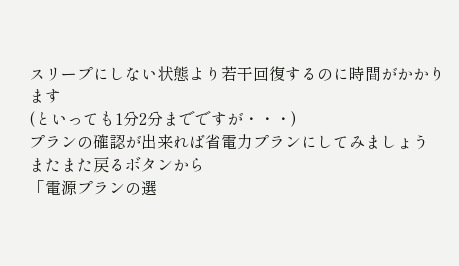スリープにしない状態より若干回復するのに時間がかかります
(といっても1分2分までですが・・・)
プランの確認が出来れば省電力プランにしてみましょう
またまた戻るボタンから
「電源プランの選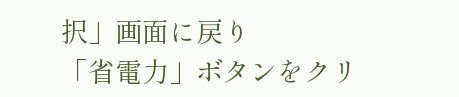択」画面に戻り
「省電力」ボタンをクリ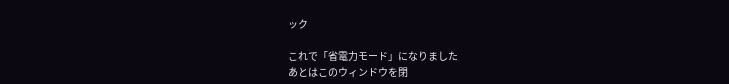ック

これで「省電力モード」になりました
あとはこのウィンドウを閉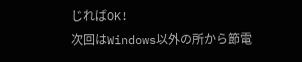じればOK!
次回はWindows以外の所から節電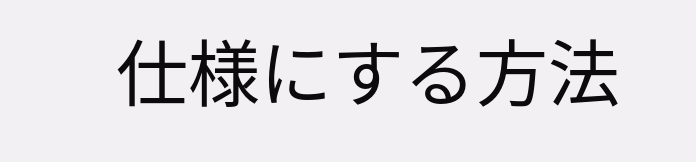仕様にする方法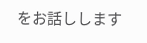をお話しします